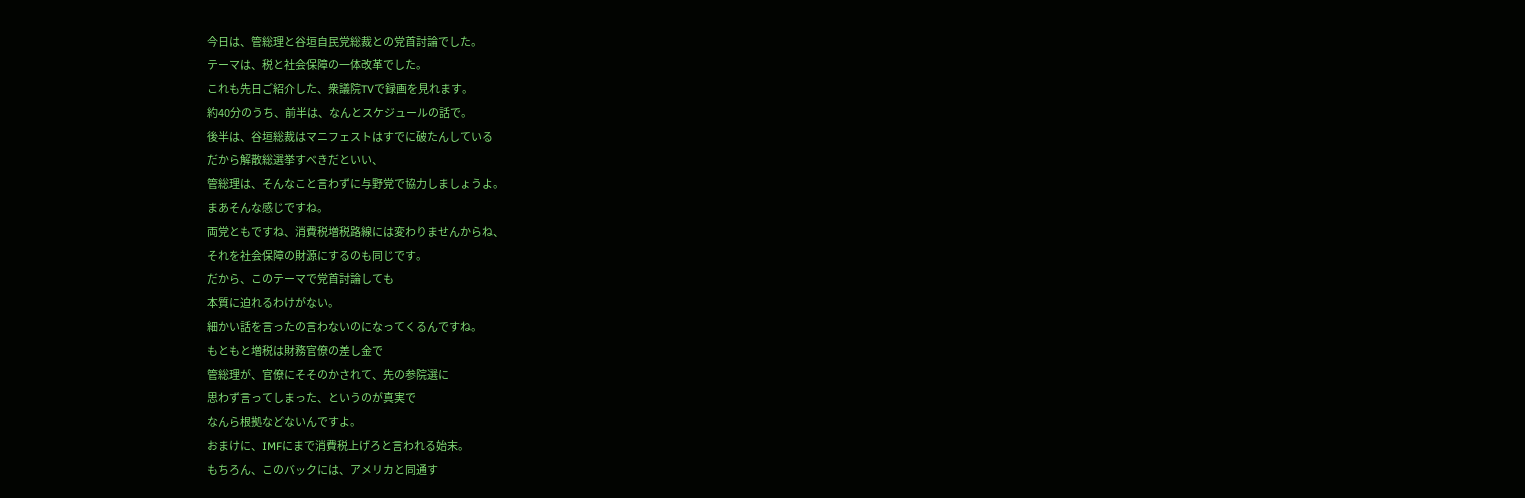今日は、管総理と谷垣自民党総裁との党首討論でした。
テーマは、税と社会保障の一体改革でした。
これも先日ご紹介した、衆議院TVで録画を見れます。
約40分のうち、前半は、なんとスケジュールの話で。
後半は、谷垣総裁はマニフェストはすでに破たんしている
だから解散総選挙すべきだといい、
管総理は、そんなこと言わずに与野党で協力しましょうよ。
まあそんな感じですね。
両党ともですね、消費税増税路線には変わりませんからね、
それを社会保障の財源にするのも同じです。
だから、このテーマで党首討論しても
本質に迫れるわけがない。
細かい話を言ったの言わないのになってくるんですね。
もともと増税は財務官僚の差し金で
管総理が、官僚にそそのかされて、先の参院選に
思わず言ってしまった、というのが真実で
なんら根拠などないんですよ。
おまけに、IMFにまで消費税上げろと言われる始末。
もちろん、このバックには、アメリカと同通す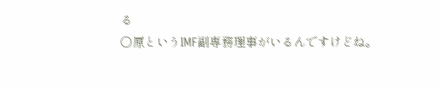る
○原というIMF副専務理事がいるんですけどね。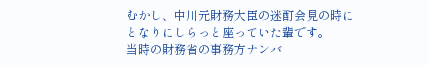むかし、中川元財務大臣の迷酊会見の時に
となりにしらっと座っていた輩です。
当時の財務省の事務方ナンバ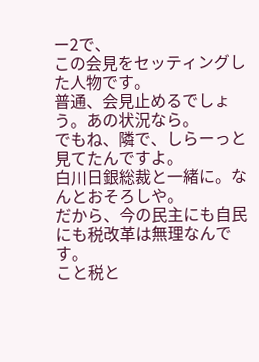ー2で、
この会見をセッティングした人物です。
普通、会見止めるでしょう。あの状況なら。
でもね、隣で、しらーっと見てたんですよ。
白川日銀総裁と一緒に。なんとおそろしや。
だから、今の民主にも自民にも税改革は無理なんです。
こと税と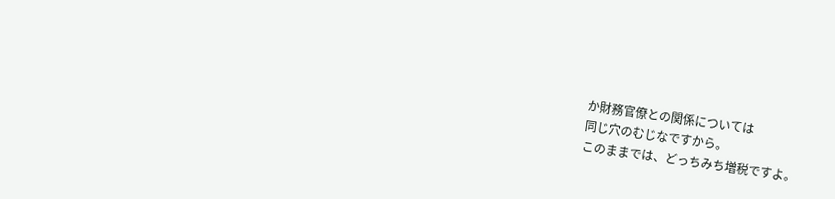か財務官僚との関係については
同じ穴のむじなですから。
このままでは、どっちみち増税ですよ。